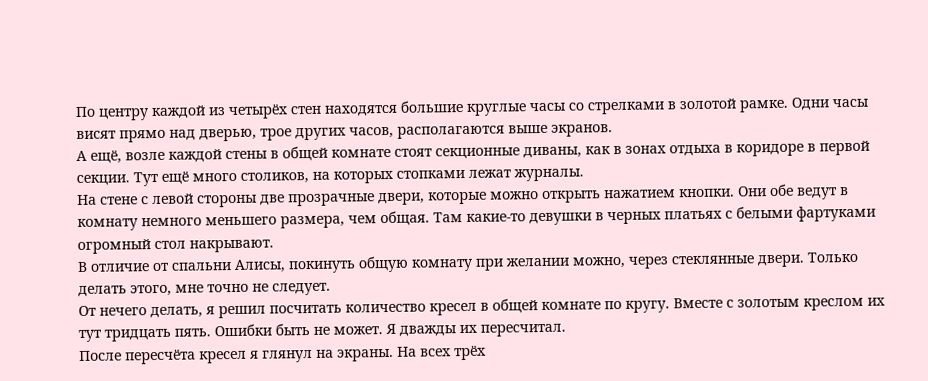По центру каждой из четырёх стен находятся большие круглые часы со стрелками в золотой рамке. Одни часы висят прямо над дверью, трое других часов, располагаются выше экранов.
А ещё, возле каждой стены в общей комнате стоят секционные диваны, как в зонах отдыха в коридоре в первой секции. Тут ещё много столиков, на которых стопками лежат журналы.
На стене с левой стороны две прозрачные двери, которые можно открыть нажатием кнопки. Они обе ведут в комнату немного меньшего размера, чем общая. Там какие-то девушки в черных платьях с белыми фартуками огромный стол накрывают.
В отличие от спальни Алисы, покинуть общую комнату при желании можно, через стеклянные двери. Только делать этого, мне точно не следует.
От нечего делать, я решил посчитать количество кресел в общей комнате по кругу. Вместе с золотым креслом их тут тридцать пять. Ошибки быть не может. Я дважды их пересчитал.
После пересчёта кресел я глянул на экраны. На всех трёх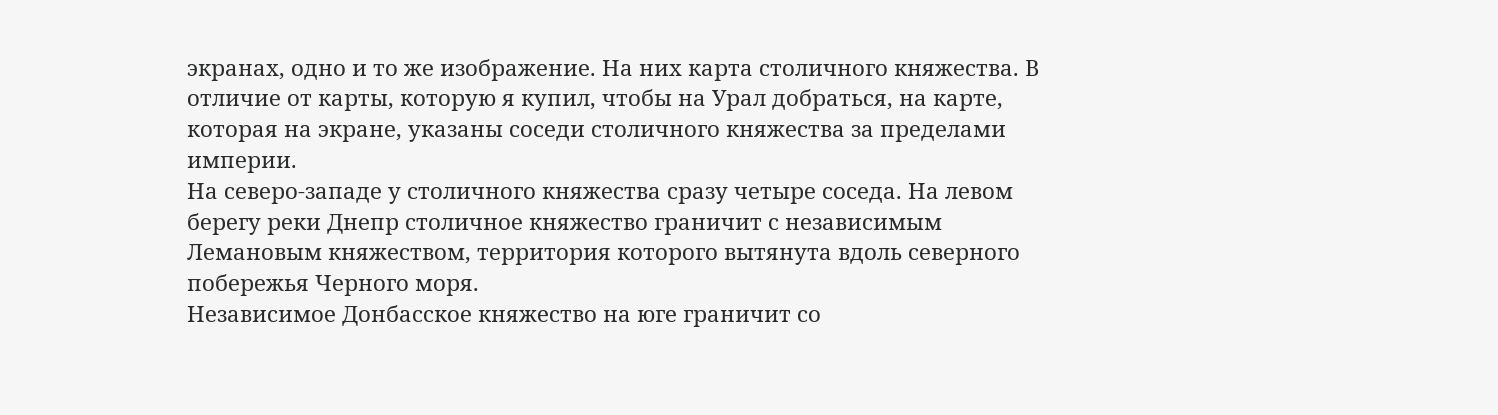экранах, одно и то же изображение. На них карта столичного княжества. В отличие от карты, которую я купил, чтобы на Урал добраться, на карте, которая на экране, указаны соседи столичного княжества за пределами империи.
На северо-западе у столичного княжества сразу четыре соседа. На левом берегу реки Днепр столичное княжество граничит с независимым Лемановым княжеством, территория которого вытянута вдоль северного побережья Черного моря.
Независимое Донбасское княжество на юге граничит со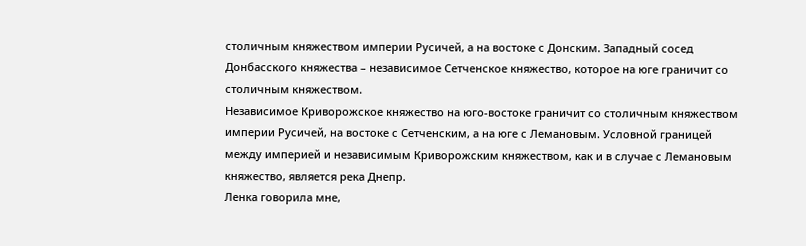столичным княжеством империи Русичей, а на востоке с Донским. Западный сосед Донбасского княжества – независимое Сетченское княжество, которое на юге граничит со столичным княжеством.
Независимое Криворожское княжество на юго-востоке граничит со столичным княжеством империи Русичей, на востоке с Сетченским, а на юге с Лемановым. Условной границей между империей и независимым Криворожским княжеством, как и в случае с Лемановым княжество, является река Днепр.
Ленка говорила мне,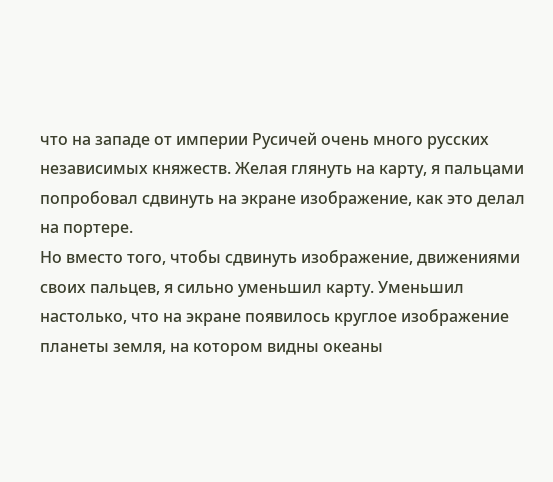что на западе от империи Русичей очень много русских независимых княжеств. Желая глянуть на карту, я пальцами попробовал сдвинуть на экране изображение, как это делал на портере.
Но вместо того, чтобы сдвинуть изображение, движениями своих пальцев, я сильно уменьшил карту. Уменьшил настолько, что на экране появилось круглое изображение планеты земля, на котором видны океаны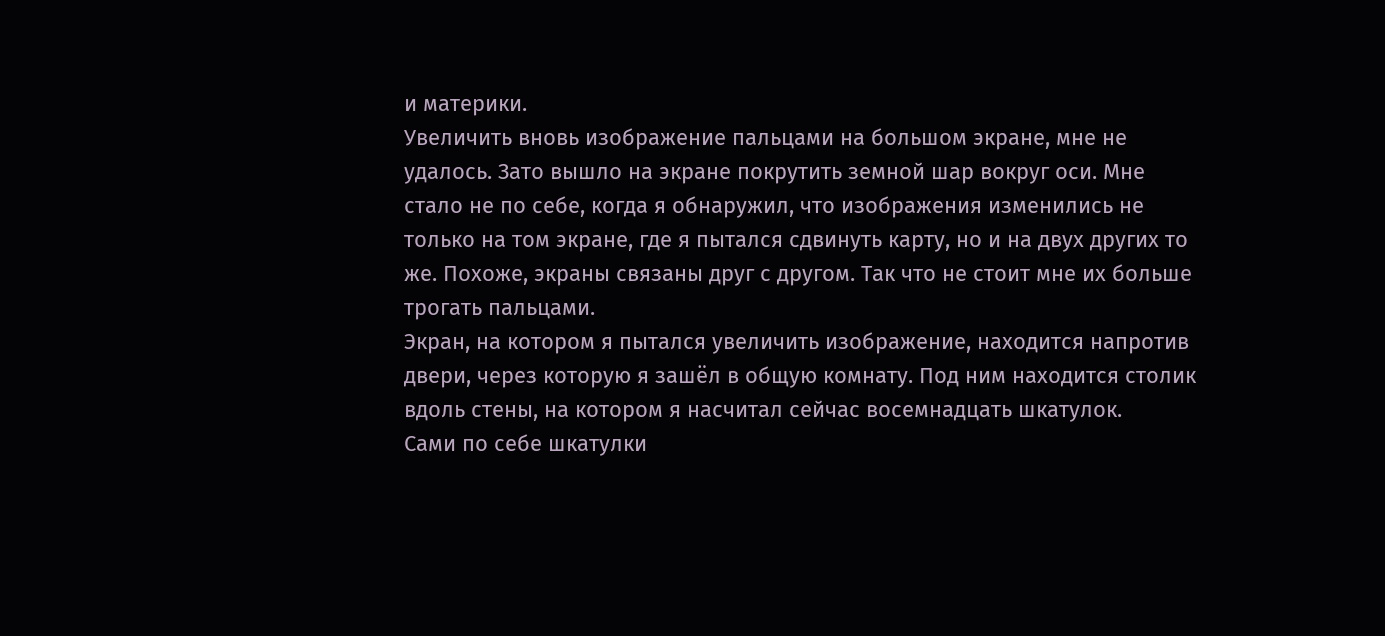и материки.
Увеличить вновь изображение пальцами на большом экране, мне не удалось. Зато вышло на экране покрутить земной шар вокруг оси. Мне стало не по себе, когда я обнаружил, что изображения изменились не только на том экране, где я пытался сдвинуть карту, но и на двух других то же. Похоже, экраны связаны друг с другом. Так что не стоит мне их больше трогать пальцами.
Экран, на котором я пытался увеличить изображение, находится напротив двери, через которую я зашёл в общую комнату. Под ним находится столик вдоль стены, на котором я насчитал сейчас восемнадцать шкатулок.
Сами по себе шкатулки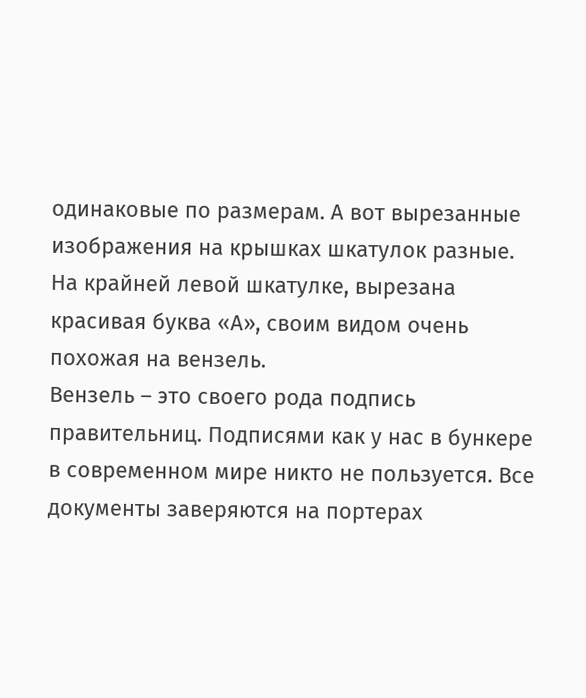одинаковые по размерам. А вот вырезанные изображения на крышках шкатулок разные. На крайней левой шкатулке, вырезана красивая буква «А», своим видом очень похожая на вензель.
Вензель – это своего рода подпись правительниц. Подписями как у нас в бункере в современном мире никто не пользуется. Все документы заверяются на портерах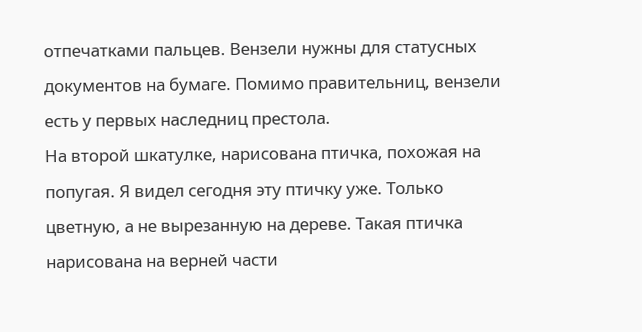отпечатками пальцев. Вензели нужны для статусных документов на бумаге. Помимо правительниц, вензели есть у первых наследниц престола.
На второй шкатулке, нарисована птичка, похожая на попугая. Я видел сегодня эту птичку уже. Только цветную, а не вырезанную на дереве. Такая птичка нарисована на верней части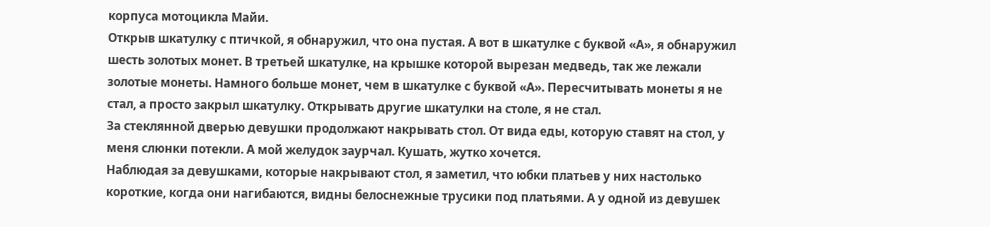корпуса мотоцикла Майи.
Открыв шкатулку с птичкой, я обнаружил, что она пустая. А вот в шкатулке с буквой «А», я обнаружил шесть золотых монет. В третьей шкатулке, на крышке которой вырезан медведь, так же лежали золотые монеты. Намного больше монет, чем в шкатулке с буквой «А». Пересчитывать монеты я не стал, а просто закрыл шкатулку. Открывать другие шкатулки на столе, я не стал.
За стеклянной дверью девушки продолжают накрывать стол. От вида еды, которую ставят на стол, у меня слюнки потекли. А мой желудок заурчал. Кушать, жутко хочется.
Наблюдая за девушками, которые накрывают стол, я заметил, что юбки платьев у них настолько короткие, когда они нагибаются, видны белоснежные трусики под платьями. А у одной из девушек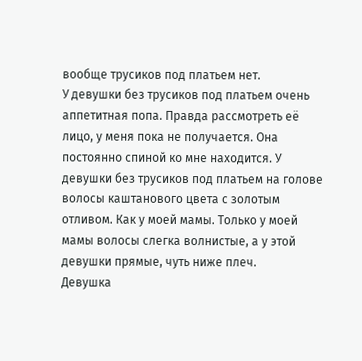вообще трусиков под платьем нет.
У девушки без трусиков под платьем очень аппетитная попа. Правда рассмотреть её лицо, у меня пока не получается. Она постоянно спиной ко мне находится. У девушки без трусиков под платьем на голове волосы каштанового цвета с золотым отливом. Как у моей мамы. Только у моей мамы волосы слегка волнистые, а у этой девушки прямые, чуть ниже плеч.
Девушка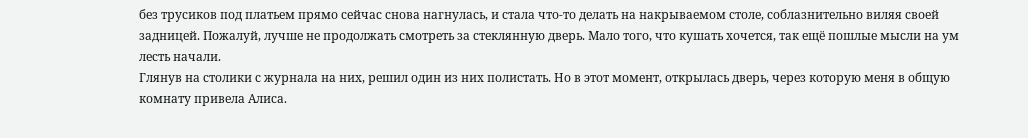без трусиков под платьем прямо сейчас снова нагнулась, и стала что-то делать на накрываемом столе, соблазнительно виляя своей задницей. Пожалуй, лучше не продолжать смотреть за стеклянную дверь. Мало того, что кушать хочется, так ещё пошлые мысли на ум лесть начали.
Глянув на столики с журнала на них, решил один из них полистать. Но в этот момент, открылась дверь, через которую меня в общую комнату привела Алиса.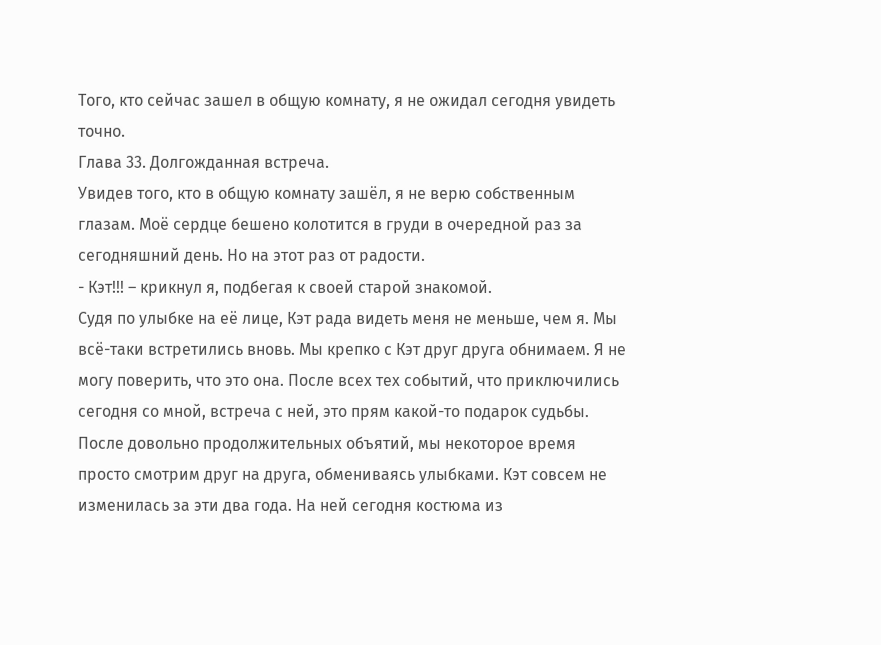Того, кто сейчас зашел в общую комнату, я не ожидал сегодня увидеть точно.
Глава 33. Долгожданная встреча.
Увидев того, кто в общую комнату зашёл, я не верю собственным глазам. Моё сердце бешено колотится в груди в очередной раз за сегодняшний день. Но на этот раз от радости.
- Кэт!!! – крикнул я, подбегая к своей старой знакомой.
Судя по улыбке на её лице, Кэт рада видеть меня не меньше, чем я. Мы всё-таки встретились вновь. Мы крепко с Кэт друг друга обнимаем. Я не могу поверить, что это она. После всех тех событий, что приключились сегодня со мной, встреча с ней, это прям какой-то подарок судьбы.
После довольно продолжительных объятий, мы некоторое время просто смотрим друг на друга, обмениваясь улыбками. Кэт совсем не изменилась за эти два года. На ней сегодня костюма из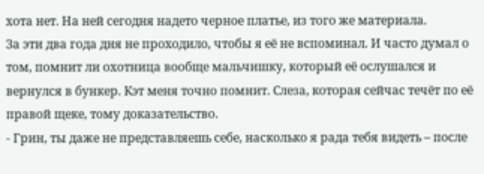хота нет. На ней сегодня надето черное платье, из того же материала.
За эти два года дня не проходило, чтобы я её не вспоминал. И часто думал о том, помнит ли охотница вообще мальчишку, который её ослушался и вернулся в бункер. Кэт меня точно помнит. Слеза, которая сейчас течёт по её правой щеке, тому доказательство.
- Грин, ты даже не представляешь себе, насколько я рада тебя видеть – после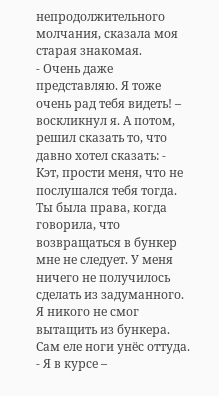непродолжительного молчания, сказала моя старая знакомая.
- Очень даже представляю. Я тоже очень рад тебя видеть! – воскликнул я. А потом, решил сказать то, что давно хотел сказать: - Кэт, прости меня, что не послушался тебя тогда. Ты была права, когда говорила, что возвращаться в бункер мне не следует. У меня ничего не получилось сделать из задуманного. Я никого не смог вытащить из бункера. Сам еле ноги унёс оттуда.
- Я в курсе –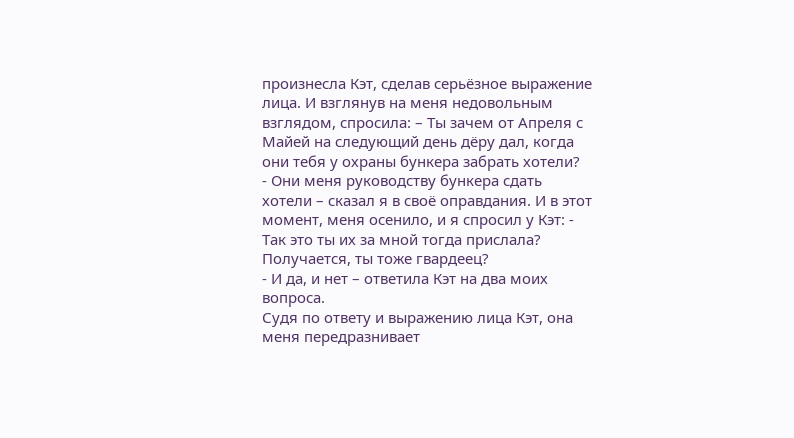произнесла Кэт, сделав серьёзное выражение лица. И взглянув на меня недовольным взглядом, спросила: – Ты зачем от Апреля с Майей на следующий день дёру дал, когда они тебя у охраны бункера забрать хотели?
- Они меня руководству бункера сдать хотели – сказал я в своё оправдания. И в этот момент, меня осенило, и я спросил у Кэт: - Так это ты их за мной тогда прислала? Получается, ты тоже гвардеец?
- И да, и нет – ответила Кэт на два моих вопроса.
Судя по ответу и выражению лица Кэт, она меня передразнивает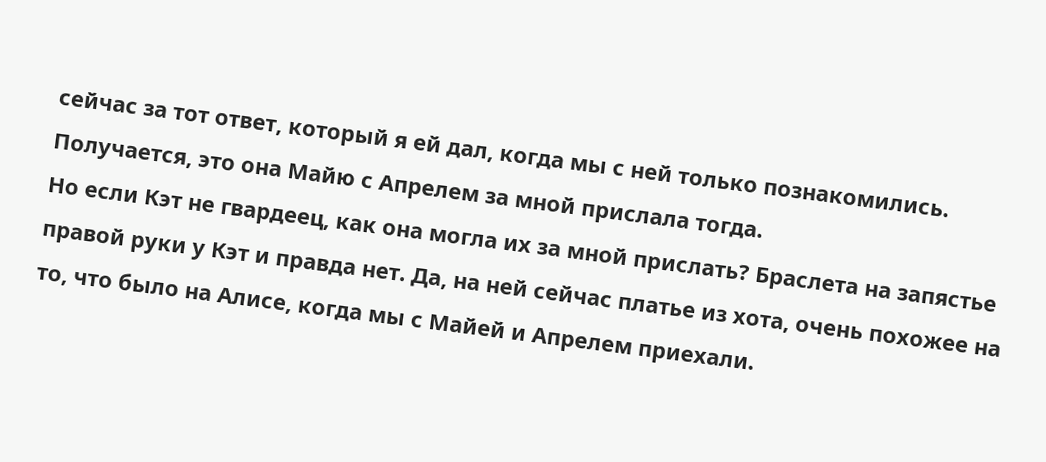сейчас за тот ответ, который я ей дал, когда мы с ней только познакомились. Получается, это она Майю с Апрелем за мной прислала тогда.
Но если Кэт не гвардеец, как она могла их за мной прислать? Браслета на запястье правой руки у Кэт и правда нет. Да, на ней сейчас платье из хота, очень похожее на то, что было на Алисе, когда мы с Майей и Апрелем приехали.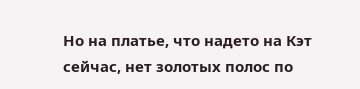Но на платье, что надето на Кэт сейчас, нет золотых полос по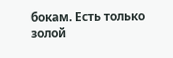бокам. Есть только золой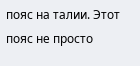пояс на талии. Этот пояс не просто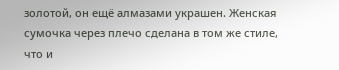золотой, он ещё алмазами украшен. Женская сумочка через плечо сделана в том же стиле, что и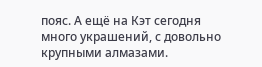пояс. А ещё на Кэт сегодня много украшений, с довольно крупными алмазами.